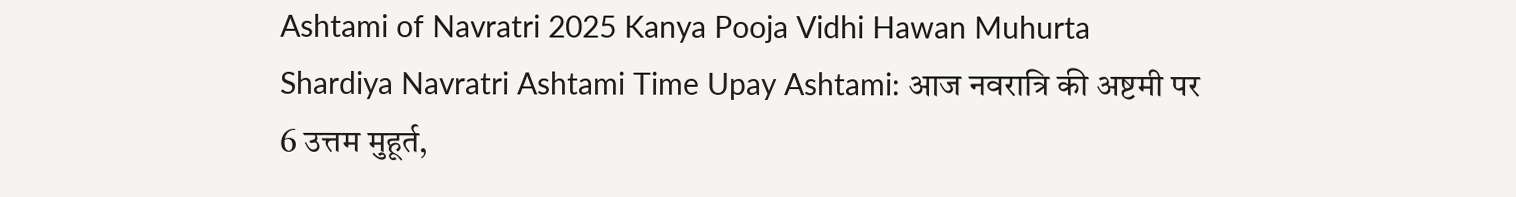Ashtami of Navratri 2025 Kanya Pooja Vidhi Hawan Muhurta Shardiya Navratri Ashtami Time Upay Ashtami: आज नवरात्रि की अष्टमी पर 6 उत्तम मुहूर्त,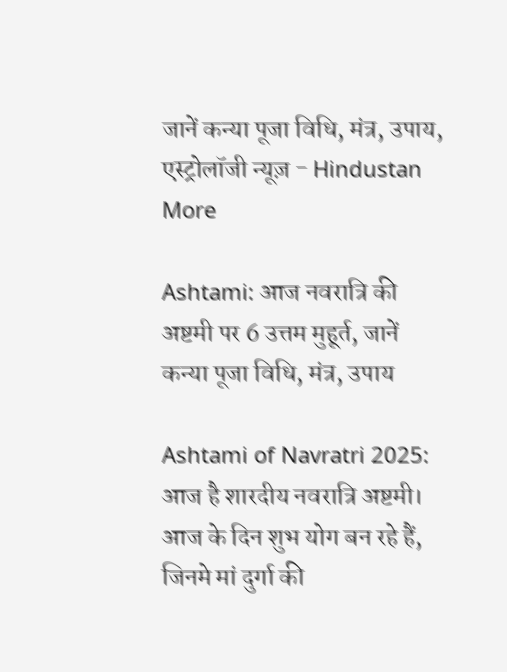जानें कन्या पूजा विधि, मंत्र, उपाय, एस्ट्रोलॉजी न्यूज़ - Hindustan
More

Ashtami: आज नवरात्रि की अष्टमी पर 6 उत्तम मुहूर्त, जानें कन्या पूजा विधि, मंत्र, उपाय

Ashtami of Navratri 2025: आज है शारदीय नवरात्रि अष्टमी। आज के दिन शुभ योग बन रहे हैं, जिनमे मां दुर्गा की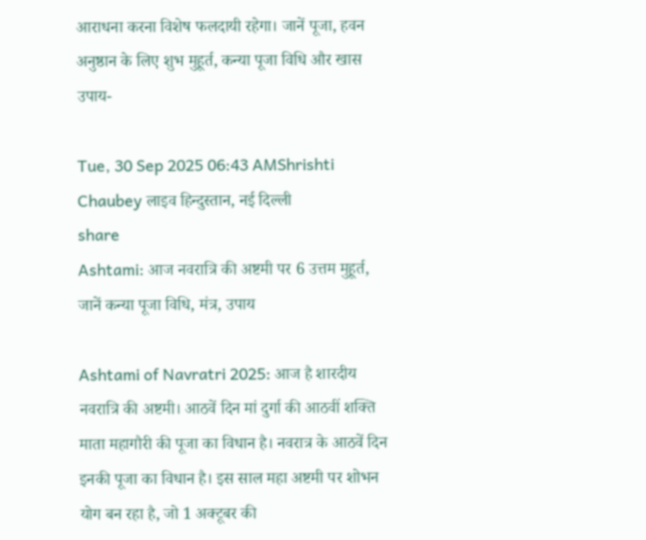आराधना करना विशेष फलदायी रहेगा। जानें पूजा, हवन अनुष्ठान के लिए शुभ मुहूर्त, कन्या पूजा विधि और खास उपाय-

Tue, 30 Sep 2025 06:43 AMShrishti Chaubey लाइव हिन्दुस्तान, नई दिल्ली
share
Ashtami: आज नवरात्रि की अष्टमी पर 6 उत्तम मुहूर्त, जानें कन्या पूजा विधि, मंत्र, उपाय

Ashtami of Navratri 2025: आज है शारदीय नवरात्रि की अष्टमी। आठवें दिन मां दुर्गा की आठवीं शक्ति माता महागौरी की पूजा का विधान है। नवरात्र के आठवें दिन इनकी पूजा का विधान है। इस साल महा अष्टमी पर शोभन योग बन रहा है, जो 1 अक्टूबर की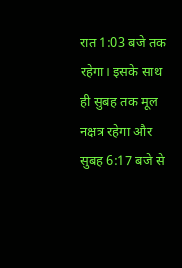रात 1:03 बजे तक रहेगा। इसके साथ ही सुबह तक मूल नक्षत्र रहेगा और सुबह 6:17 बजे से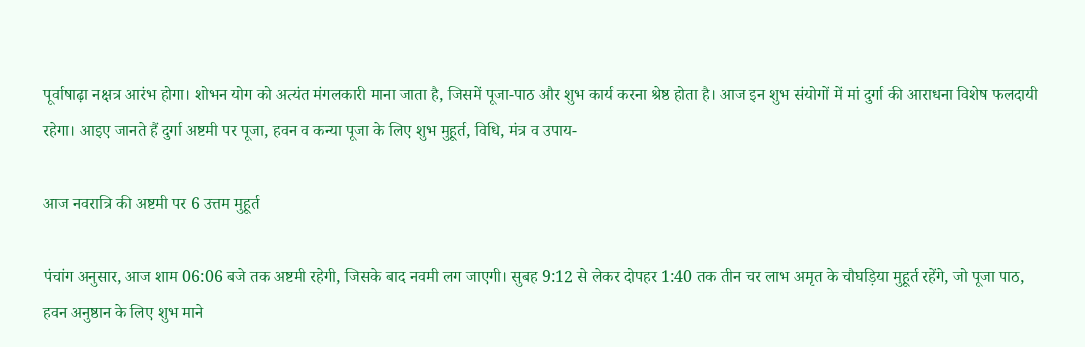पूर्वाषाढ़ा नक्षत्र आरंभ होगा। शोभन योग को अत्यंत मंगलकारी माना जाता है, जिसमें पूजा-पाठ और शुभ कार्य करना श्रेष्ठ होता है। आज इन शुभ संयोगों में मां दुर्गा की आराधना विशेष फलदायी रहेगा। आइए जानते हैं दुर्गा अष्टमी पर पूजा, हवन व कन्या पूजा के लिए शुभ मुहूर्त, विधि, मंत्र व उपाय-

आज नवरात्रि की अष्टमी पर 6 उत्तम मुहूर्त

पंचांग अनुसार, आज शाम 06:06 बजे तक अष्टमी रहेगी, जिसके बाद नवमी लग जाएगी। सुबह 9:12 से लेकर दोपहर 1:40 तक तीन चर लाभ अमृत के चौघड़िया मुहूर्त रहेंगे, जो पूजा पाठ, हवन अनुष्ठान के लिए शुभ माने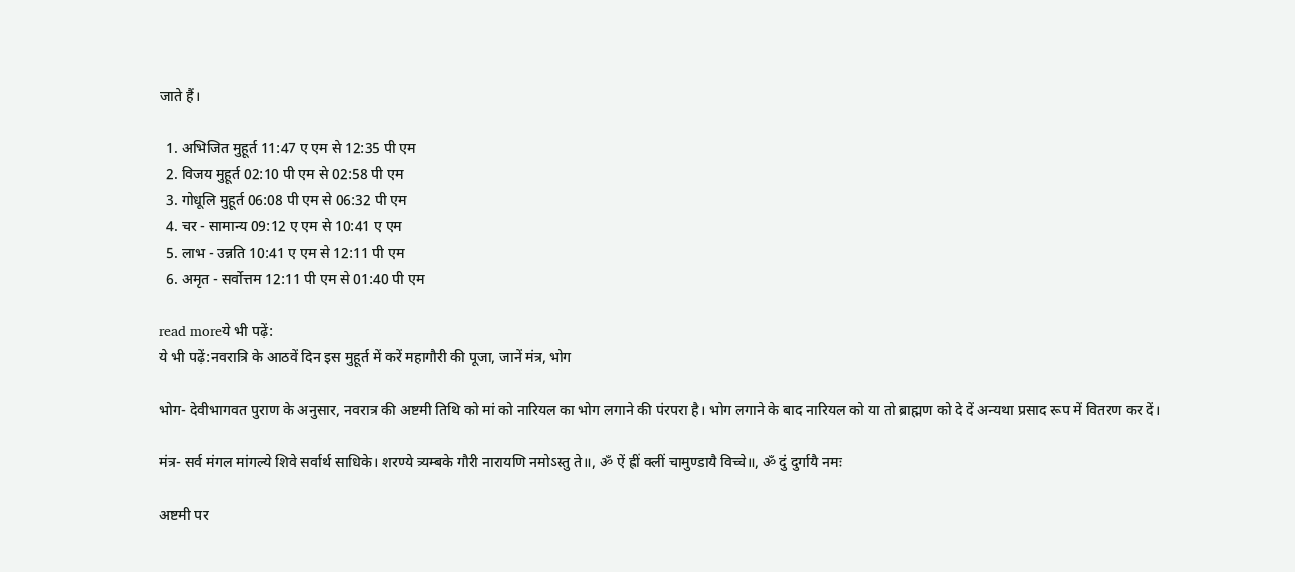जाते हैं।

  1. अभिजित मुहूर्त 11:47 ए एम से 12:35 पी एम
  2. विजय मुहूर्त 02:10 पी एम से 02:58 पी एम
  3. गोधूलि मुहूर्त 06:08 पी एम से 06:32 पी एम
  4. चर - सामान्य 09:12 ए एम से 10:41 ए एम
  5. लाभ - उन्नति 10:41 ए एम से 12:11 पी एम
  6. अमृत - सर्वोत्तम 12:11 पी एम से 01:40 पी एम

read moreये भी पढ़ें:
ये भी पढ़ें:नवरात्रि के आठवें दिन इस मुहूर्त में करें महागौरी की पूजा, जानें मंत्र, भोग

भोग- देवीभागवत पुराण के अनुसार, नवरात्र की अष्टमी तिथि को मां को नारियल का भोग लगाने की पंरपरा है। भोग लगाने के बाद नारियल को या तो ब्राह्मण को दे दें अन्यथा प्रसाद रूप में वितरण कर दें।

मंत्र- सर्व मंगल मांगल्ये शिवे सर्वार्थ साधिके। शरण्ये त्र्यम्बके गौरी नारायणि नमोऽस्तु ते॥, ॐ ऐं ह्रीं क्लीं चामुण्डायै विच्चे॥, ॐ दुं दुर्गायै नमः

अष्टमी पर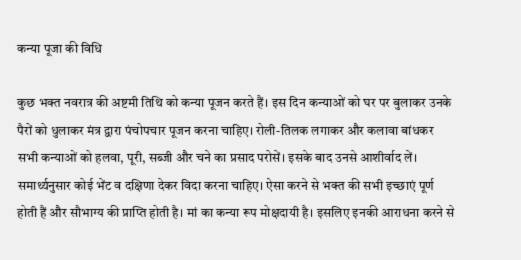कन्या पूजा की विधि

कुछ भक्त नवरात्र की अष्टमी तिथि को कन्या पूजन करते हैं। इस दिन कन्याओं को घर पर बुलाकर उनके पैरों को धुलाकर मंत्र द्वारा पंचोपचार पूजन करना चाहिए। रोली-तिलक लगाकर और कलावा बांधकर सभी कन्याओं को हलवा, पूरी, सब्जी और चने का प्रसाद परोसें। इसके बाद उनसे आशीर्वाद लें। समार्थ्यनुसार कोई भेंट व दक्षिणा देकर विदा करना चाहिए। ऐसा करने से भक्त की सभी इच्छाएं पूर्ण होती हैं और सौभाग्य की प्राप्ति होती है। मां का कन्या रूप मोक्षदायी है। इसलिए इनकी आराधना करने से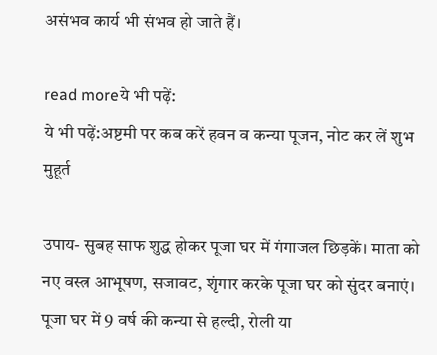असंभव कार्य भी संभव हो जाते हैं।

read moreये भी पढ़ें:
ये भी पढ़ें:अष्टमी पर कब करें हवन व कन्या पूजन, नोट कर लें शुभ मुहूर्त

उपाय- सुबह साफ शुद्ध होकर पूजा घर में गंगाजल छिड़कें। माता को नए वस्त्र आभूषण, सजावट, शृंगार करके पूजा घर को सुंदर बनाएं। पूजा घर में 9 वर्ष की कन्या से हल्दी, रोली या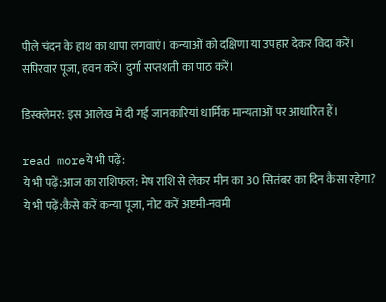पीले चंदन के हाथ का थापा लगवाएं। कन्याओं को दक्षिणा या उपहार देकर विदा करें। सपिरवार पूजा, हवन करें। दुर्गा सप्तशती का पाठ करें।

डिस्क्लेमर: इस आलेख में दी गई जानकारियां धार्मिक मान्यताओं पर आधारित हैं।

read moreये भी पढ़ें:
ये भी पढ़ें:आज का राशिफल: मेष राशि से लेकर मीन का 30 सितंबर का दिन कैसा रहेगा?
ये भी पढ़ें:कैसे करें कन्या पूजा, नोट करें अष्टमी-नवमी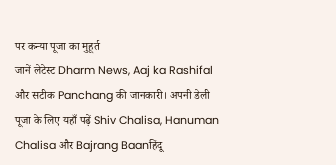पर कन्या पूजा का मुहूर्त
जानें लेटेस्ट Dharm News, Aaj ka Rashifal और सटीक Panchang की जानकारी। अपनी डेली पूजा के लिए यहाँ पढ़ें Shiv Chalisa, Hanuman Chalisa और Bajrang Baanहिंदू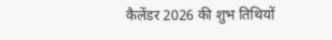कैलेंडर 2026 की शुभ तिथियों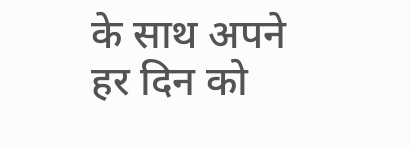के साथ अपने हर दिन को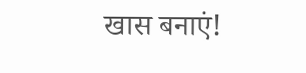खास बनाएं!